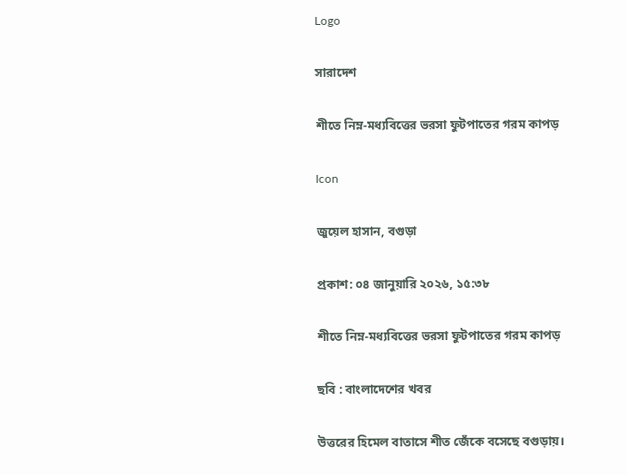Logo

সারাদেশ

শীতে নিম্ন-মধ্যবিত্তের ভরসা ফুটপাতের গরম কাপড়

Icon

জুয়েল হাসান, বগুড়া

প্রকাশ: ০৪ জানুয়ারি ২০২৬, ১৫:৩৮

শীতে নিম্ন-মধ্যবিত্তের ভরসা ফুটপাতের গরম কাপড়

ছবি : বাংলাদেশের খবর

উত্তরের হিমেল বাতাসে শীত জেঁকে বসেছে বগুড়ায়।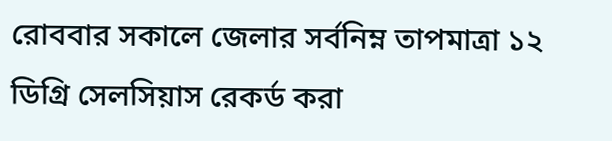রোববার সকালে জেলার সর্বনিম্ন তাপমাত্রা ১২ ডিগ্রি সেলসিয়াস রেকর্ড করা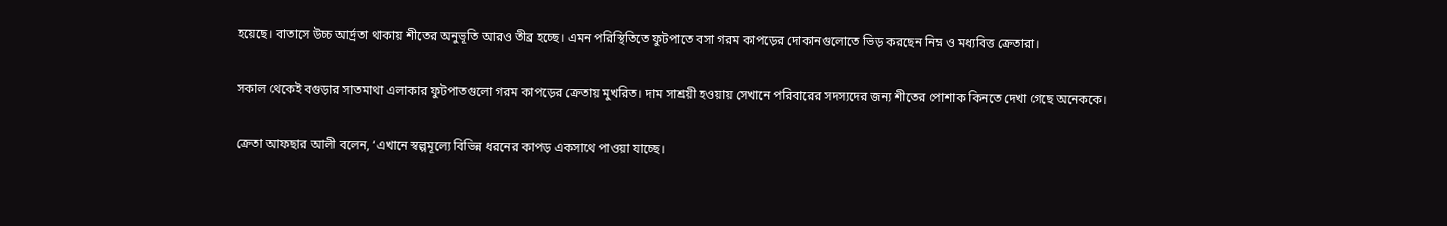হয়েছে। বাতাসে উচ্চ আর্দ্রতা থাকায় শীতের অনুভূতি আরও তীব্র হচ্ছে। এমন পরিস্থিতিতে ফুটপাতে বসা গরম কাপড়ের দোকানগুলোতে ভিড় করছেন নিম্ন ও মধ্যবিত্ত ক্রেতারা।

সকাল থেকেই বগুড়ার সাতমাথা এলাকার ফুটপাতগুলো গরম কাপড়ের ক্রেতায় মুখরিত। দাম সাশ্রয়ী হওয়ায় সেখানে পরিবারের সদস্যদের জন্য শীতের পোশাক কিনতে দেখা গেছে অনেককে।

ক্রেতা আফছার আলী বলেন, ‘এখানে স্বল্পমূল্যে বিভিন্ন ধরনের কাপড় একসাথে পাওয়া যাচ্ছে।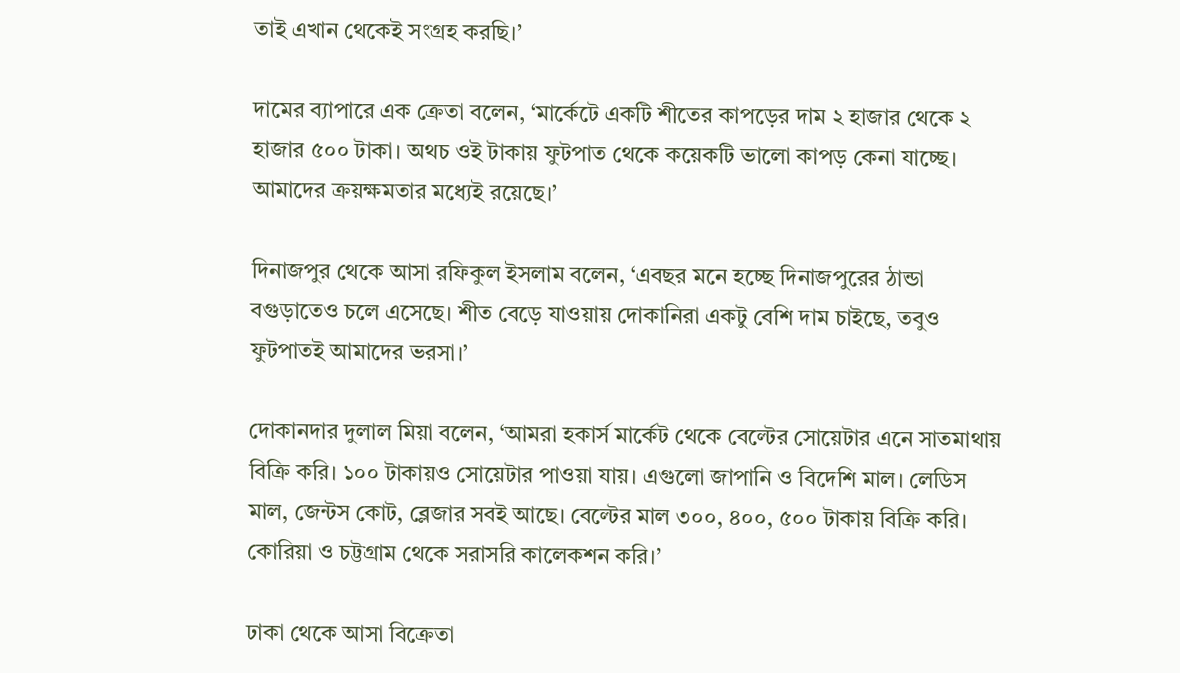তাই এখান থেকেই সংগ্রহ করছি।’

দামের ব্যাপারে এক ক্রেতা বলেন, ‘মার্কেটে একটি শীতের কাপড়ের দাম ২ হাজার থেকে ২ হাজার ৫০০ টাকা। অথচ ওই টাকায় ফুটপাত থেকে কয়েকটি ভালো কাপড় কেনা যাচ্ছে। আমাদের ক্রয়ক্ষমতার মধ্যেই রয়েছে।’

দিনাজপুর থেকে আসা রফিকুল ইসলাম বলেন, ‘এবছর মনে হচ্ছে দিনাজপুরের ঠান্ডা বগুড়াতেও চলে এসেছে। শীত বেড়ে যাওয়ায় দোকানিরা একটু বেশি দাম চাইছে, তবুও ফুটপাতই আমাদের ভরসা।’

দোকানদার দুলাল মিয়া বলেন, ‘আমরা হকার্স মার্কেট থেকে বেল্টের সোয়েটার এনে সাতমাথায় বিক্রি করি। ১০০ টাকায়ও সোয়েটার পাওয়া যায়। এগুলো জাপানি ও বিদেশি মাল। লেডিস মাল, জেন্টস কোট, ব্লেজার সবই আছে। বেল্টের মাল ৩০০, ৪০০, ৫০০ টাকায় বিক্রি করি। কোরিয়া ও চট্টগ্রাম থেকে সরাসরি কালেকশন করি।’

ঢাকা থেকে আসা বিক্রেতা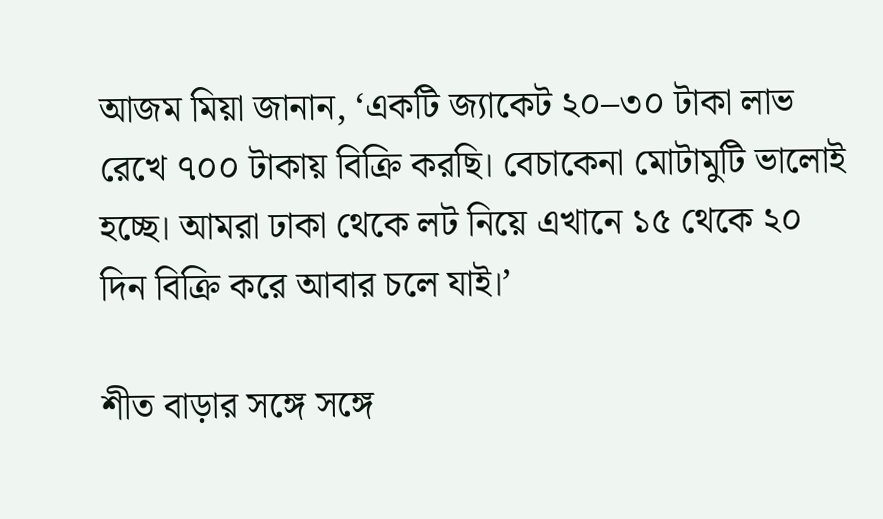আজম মিয়া জানান, ‘একটি জ্যাকেট ২০–৩০ টাকা লাভ রেখে ৭০০ টাকায় বিক্রি করছি। বেচাকেনা মোটামুটি ভালোই হচ্ছে। আমরা ঢাকা থেকে লট নিয়ে এখানে ১৫ থেকে ২০ দিন বিক্রি করে আবার চলে যাই।’

শীত বাড়ার সঙ্গে সঙ্গে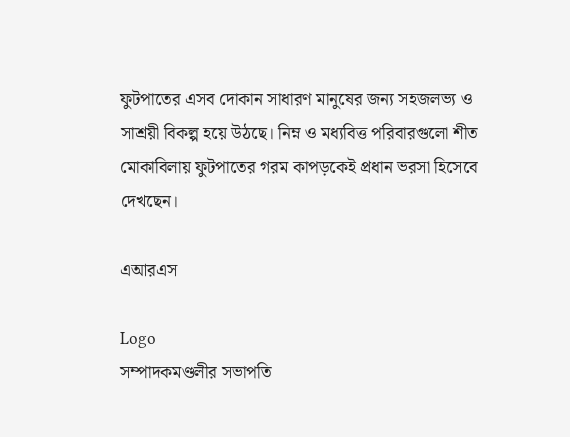ফুটপাতের এসব দোকান সাধারণ মানুষের জন্য সহজলভ্য ও সাশ্রয়ী বিকল্প হয়ে উঠছে। নিম্ন ও মধ্যবিত্ত পরিবারগুলো শীত মোকাবিলায় ফুটপাতের গরম কাপড়কেই প্রধান ভরসা হিসেবে দেখছেন।

এআরএস

Logo
সম্পাদকমণ্ডলীর সভাপতি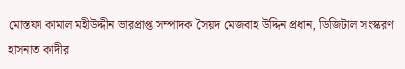মোস্তফা কামাল মহীউদ্দীন ভারপ্রাপ্ত সম্পাদক সৈয়দ মেজবাহ উদ্দিন প্রধান, ডিজিটাল সংস্করণ হাসনাত কাদীর